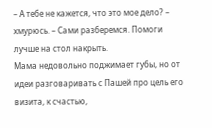– А тебе не кажется, что это мое дело? – хмурюсь. – Сами разберемся. Помоги лучше на стол накрыть.
Мама недовольно поджимает губы, но от идеи разговаривать с Пашей про цель его визита, к счастью,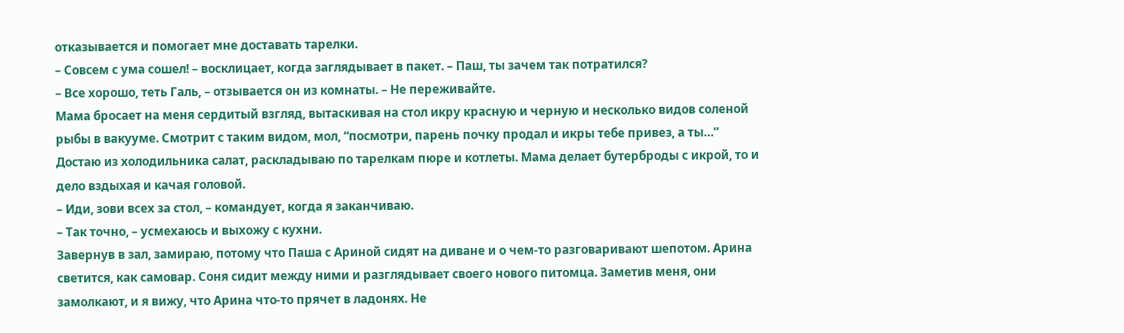отказывается и помогает мне доставать тарелки.
– Совсем с ума сошел! – восклицает, когда заглядывает в пакет. – Паш, ты зачем так потратился?
– Все хорошо, теть Галь, – отзывается он из комнаты. – Не переживайте.
Мама бросает на меня сердитый взгляд, вытаскивая на стол икру красную и черную и несколько видов соленой рыбы в вакууме. Смотрит с таким видом, мол, “посмотри, парень почку продал и икры тебе привез, а ты…”
Достаю из холодильника салат, раскладываю по тарелкам пюре и котлеты. Мама делает бутерброды с икрой, то и дело вздыхая и качая головой.
– Иди, зови всех за стол, – командует, когда я заканчиваю.
– Так точно, – усмехаюсь и выхожу с кухни.
Завернув в зал, замираю, потому что Паша с Ариной сидят на диване и о чем-то разговаривают шепотом. Арина светится, как самовар. Соня сидит между ними и разглядывает своего нового питомца. Заметив меня, они замолкают, и я вижу, что Арина что-то прячет в ладонях. Не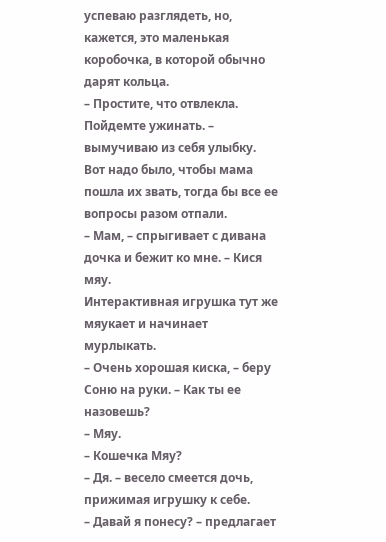успеваю разглядеть, но, кажется, это маленькая коробочка, в которой обычно дарят кольца.
– Простите, что отвлекла. Пойдемте ужинать. – вымучиваю из себя улыбку.
Вот надо было, чтобы мама пошла их звать, тогда бы все ее вопросы разом отпали.
– Мам, – спрыгивает с дивана дочка и бежит ко мне. – Кися мяу.
Интерактивная игрушка тут же мяукает и начинает мурлыкать.
– Очень хорошая киска, – беру Соню на руки. – Как ты ее назовешь?
– Мяу.
– Кошечка Мяу?
– Дя. – весело смеется дочь, прижимая игрушку к себе.
– Давай я понесу? – предлагает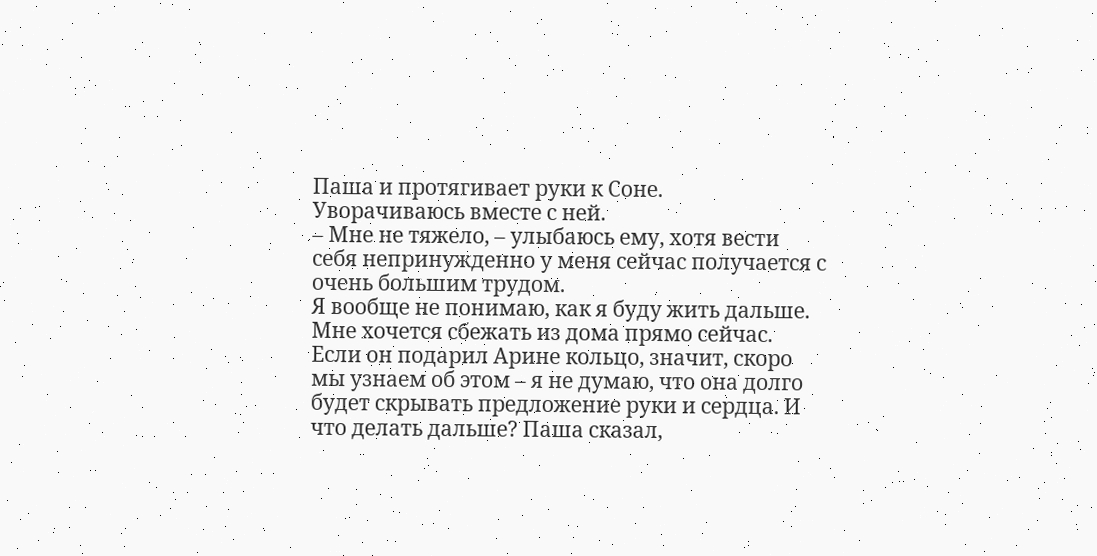Паша и протягивает руки к Соне.
Уворачиваюсь вместе с ней.
– Мне не тяжело, – улыбаюсь ему, хотя вести себя непринужденно у меня сейчас получается с очень большим трудом.
Я вообще не понимаю, как я буду жить дальше. Мне хочется сбежать из дома прямо сейчас. Если он подарил Арине кольцо, значит, скоро мы узнаем об этом – я не думаю, что она долго будет скрывать предложение руки и сердца. И что делать дальше? Паша сказал,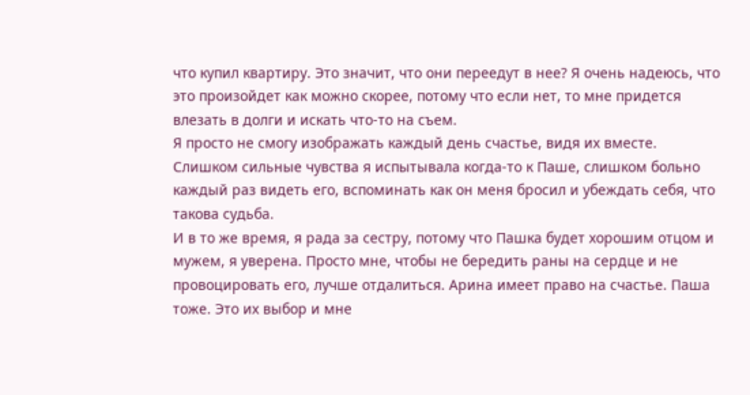что купил квартиру. Это значит, что они переедут в нее? Я очень надеюсь, что это произойдет как можно скорее, потому что если нет, то мне придется влезать в долги и искать что-то на съем.
Я просто не смогу изображать каждый день счастье, видя их вместе. Слишком сильные чувства я испытывала когда-то к Паше, слишком больно каждый раз видеть его, вспоминать как он меня бросил и убеждать себя, что такова судьба.
И в то же время, я рада за сестру, потому что Пашка будет хорошим отцом и мужем, я уверена. Просто мне, чтобы не бередить раны на сердце и не провоцировать его, лучше отдалиться. Арина имеет право на счастье. Паша тоже. Это их выбор и мне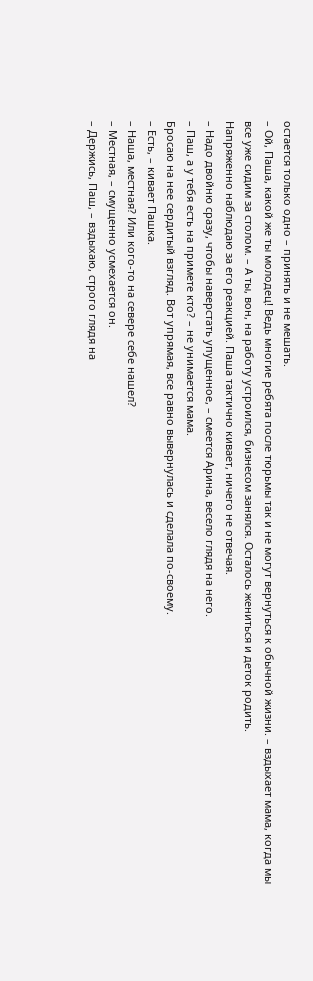остается только одно – принять и не мешать.
– Ой, Паша, какой же ты молодец! Ведь многие ребята после тюрьмы так и не могут вернуться к обычной жизни. – вздыхает мама, когда мы все уже сидим за столом. – А ты, вон, на работу устроился, бизнесом занялся. Осталось жениться и деток родить.
Напряженно наблюдаю за его реакцией. Паша тактично кивает, ничего не отвечая.
– Надо двойню сразу, чтобы наверстать упущенное, – смеется Арина, весело глядя на него.
– Паш, а у тебя есть на примете кто? – не унимается мама.
Бросаю на нее сердитый взгляд. Вот упрямая, все равно вывернулась и сделала по-своему.
– Есть, – кивает Пашка.
– Наша, местная? Или кого-то на севере себе нашел?
– Местная, – смущенно усмехается он.
– Держись, Паш, – вздыхаю, строго глядя на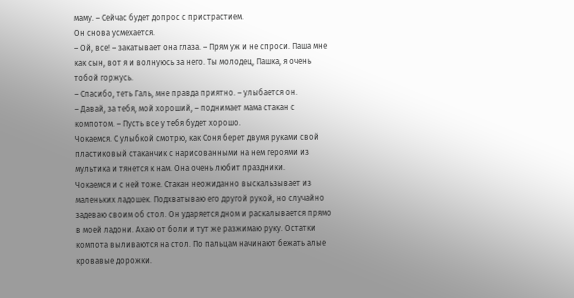маму. – Сейчас будет допрос с пристрастием.
Он снова усмехается.
– Ой, все! – закатывает она глаза. – Прям уж и не спроси. Паша мне как сын, вот я и волнуюсь за него. Ты молодец, Пашка, я очень тобой горжусь.
– Спасибо, теть Галь, мне правда приятно. – улыбается он.
– Давай, за тебя, мой хороший, – поднимает мама стакан с компотом. – Пусть все у тебя будет хорошо.
Чокаемся. С улыбкой смотрю, как Соня берет двумя руками свой пластиковый стаканчик с нарисованными на нем героями из мультика и тянется к нам. Она очень любит праздники.
Чокаемся и с ней тоже. Стакан неожиданно выскальзывает из маленьких ладошек. Подхватываю его другой рукой, но случайно задеваю своим об стол. Он ударяется дном и раскалывается прямо в моей ладони. Ахаю от боли и тут же разжимаю руку. Остатки компота выливаются на стол. По пальцам начинают бежать алые кровавые дорожки.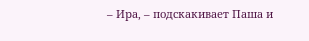– Ира, – подскакивает Паша и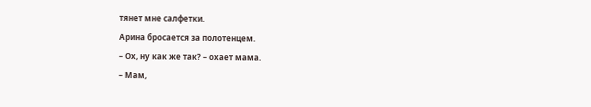тянет мне салфетки.
Арина бросается за полотенцем.
– Ох, ну как же так? – охает мама.
– Мам,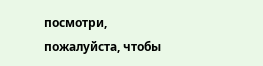посмотри, пожалуйста, чтобы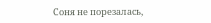Соня не порезалась,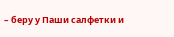– беру у Паши салфетки и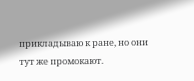прикладываю к ране, но они тут же промокают.